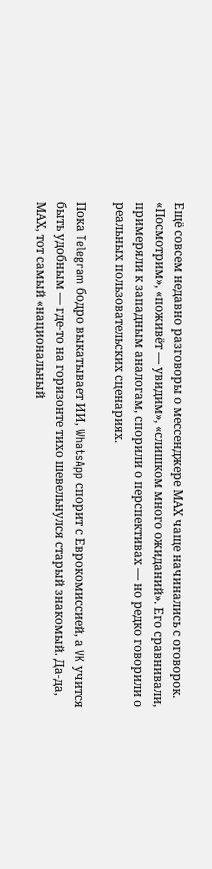Ещё совсем недавно разговоры о мессенджере МАХ чаще начинались с оговорок. «Посмотрим», «поживёт — увидим», «слишком много ожиданий». Его сравнивали, примеряли к западным аналогам, спорили о перспективах — но редко говорили о реальных пользовательских сценариях.

Пока Telegram бодро выкатывает ИИ, WhatsApp спорит с Еврокомиссией, а VK учится быть удобным — где-то на горизонте тихо шевельнулся старый знакомый. Да-да, МАХ, тот самый «национальный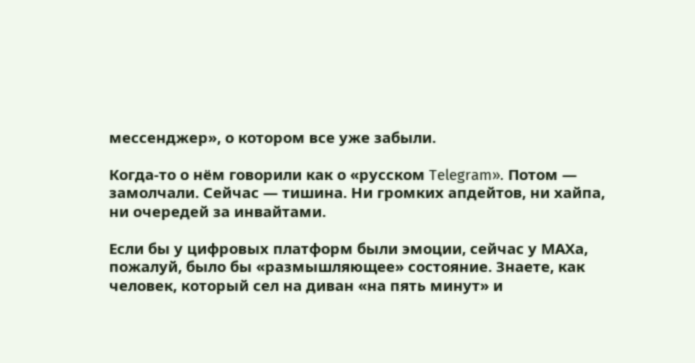мессенджер», о котором все уже забыли.

Когда-то о нём говорили как о «русском Telegram». Потом — замолчали. Сейчас — тишина. Ни громких апдейтов, ни хайпа, ни очередей за инвайтами.

Если бы у цифровых платформ были эмоции, сейчас у МАХа, пожалуй, было бы «размышляющее» состояние. Знаете, как человек, который сел на диван «на пять минут» и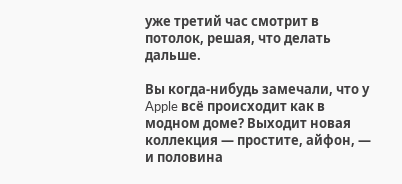уже третий час смотрит в потолок, решая, что делать дальше.

Вы когда-нибудь замечали, что у Apple всё происходит как в модном доме? Выходит новая коллекция — простите, айфон, — и половина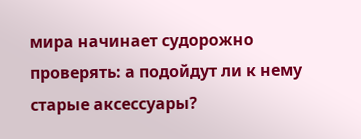мира начинает судорожно проверять: а подойдут ли к нему старые аксессуары?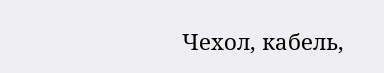Чехол, кабель,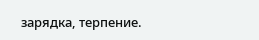зарядка, терпение.